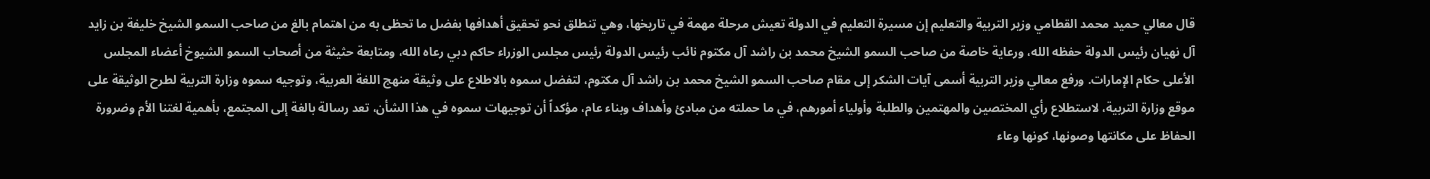قال معالي حميد محمد القطامي وزير التربية والتعليم إن مسيرة التعليم في الدولة تعيش مرحلة مهمة في تاريخها، وهي تنطلق نحو تحقيق أهدافها بفضل ما تحظى به من اهتمام بالغ من صاحب السمو الشيخ خليفة بن زايد آل نهيان رئيس الدولة حفظه الله، ورعاية خاصة من صاحب السمو الشيخ محمد بن راشد آل مكتوم نائب رئيس الدولة رئيس مجلس الوزراء حاكم دبي رعاه الله، ومتابعة حثيثة من أصحاب السمو الشيوخ أعضاء المجلس الأعلى حكام الإمارات. ورفع معالي وزير التربية أسمى آيات الشكر إلى مقام صاحب السمو الشيخ محمد بن راشد آل مكتوم، لتفضل سموه بالاطلاع على وثيقة منهج اللغة العربية، وتوجيه سموه وزارة التربية لطرح الوثيقة على موقع وزارة التربية، لاستطلاع رأي المختصين والمهتمين والطلبة وأولياء أمورهم، في ما حملته من مبادئ وأهداف وبناء عام، مؤكداً أن توجيهات سموه في هذا الشأن، تعد رسالة بالغة إلى المجتمع، بأهمية لغتنا الأم وضرورة الحفاظ على مكانتها وصونها، كونها وعاء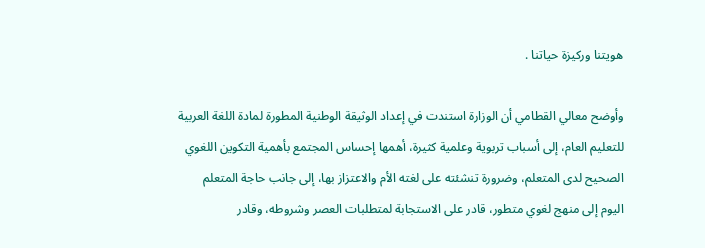هويتنا وركيزة حياتنا .

وأوضح معالي القطامي أن الوزارة استندت في إعداد الوثيقة الوطنية المطورة لمادة اللغة العربية للتعليم العام، إلى أسباب تربوية وعلمية كثيرة، أهمها إحساس المجتمع بأهمية التكوين اللغوي الصحيح لدى المتعلم، وضرورة تنشئته على لغته الأم والاعتزاز بها، إلى جانب حاجة المتعلم اليوم إلى منهج لغوي متطور، قادر على الاستجابة لمتطلبات العصر وشروطه، وقادر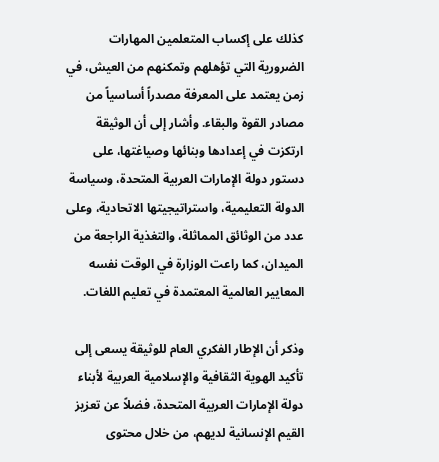كذلك على إكساب المتعلمين المهارات الضرورية التي تؤهلهم وتمكنهم من العيش، في زمن يعتمد على المعرفة مصدراً أساسياً من مصادر القوة والبقاء. وأشار إلى أن الوثيقة ارتكزت في إعدادها وبنائها وصياغتها، على دستور دولة الإمارات العربية المتحدة، وسياسة الدولة التعليمية، واستراتيجيتها الاتحادية، وعلى عدد من الوثائق المماثلة، والتغذية الراجعة من الميدان، كما راعت الوزارة في الوقت نفسه المعايير العالمية المعتمدة في تعليم اللغات.

وذكر أن الإطار الفكري العام للوثيقة يسعى إلى تأكيد الهوية الثقافية والإسلامية العربية لأبناء دولة الإمارات العربية المتحدة، فضلاً عن تعزيز القيم الإنسانية لديهم، من خلال محتوى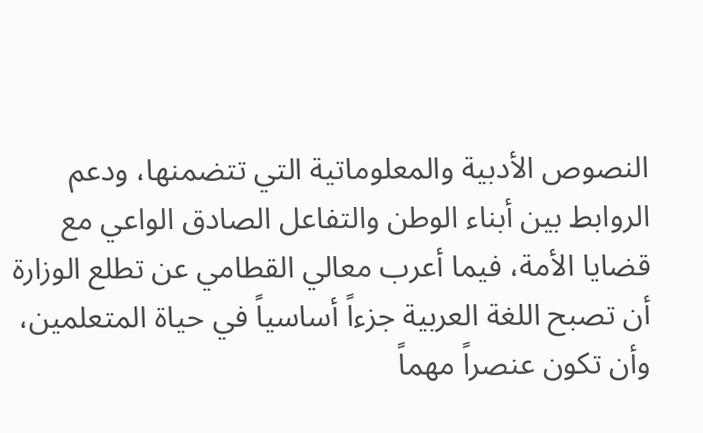النصوص الأدبية والمعلوماتية التي تتضمنها، ودعم الروابط بين أبناء الوطن والتفاعل الصادق الواعي مع قضايا الأمة، فيما أعرب معالي القطامي عن تطلع الوزارة أن تصبح اللغة العربية جزءاً أساسياً في حياة المتعلمين، وأن تكون عنصراً مهماً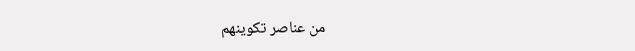من عناصر تكوينهم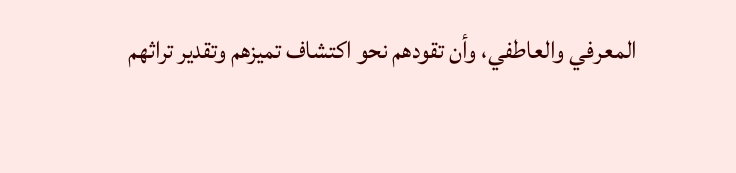المعرفي والعاطفي، وأن تقودهم نحو اكتشاف تميزهم وتقدير تراثهم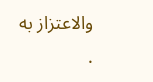والاعتزاز به .